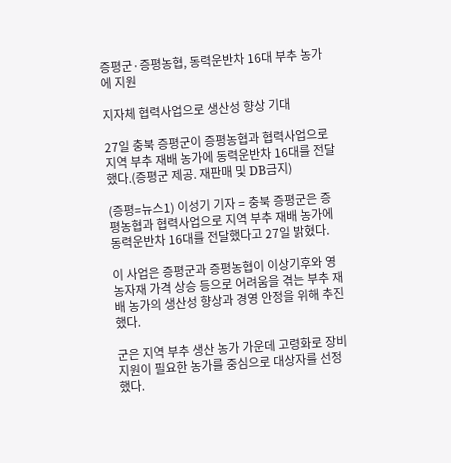증평군·증평농협, 동력운반차 16대 부추 농가에 지원

지자체 협력사업으로 생산성 향상 기대

27일 충북 증평군이 증평농협과 협력사업으로 지역 부추 재배 농가에 동력운반차 16대를 전달했다.(증평군 제공. 재판매 및 DB금지)

(증평=뉴스1) 이성기 기자 = 충북 증평군은 증평농협과 협력사업으로 지역 부추 재배 농가에 동력운반차 16대를 전달했다고 27일 밝혔다.

이 사업은 증평군과 증평농협이 이상기후와 영농자재 가격 상승 등으로 어려움을 겪는 부추 재배 농가의 생산성 향상과 경영 안정을 위해 추진했다.

군은 지역 부추 생산 농가 가운데 고령화로 장비 지원이 필요한 농가를 중심으로 대상자를 선정했다.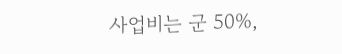사업비는 군 50%,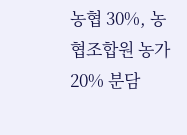농협 30%, 농협조합원 농가 20% 분담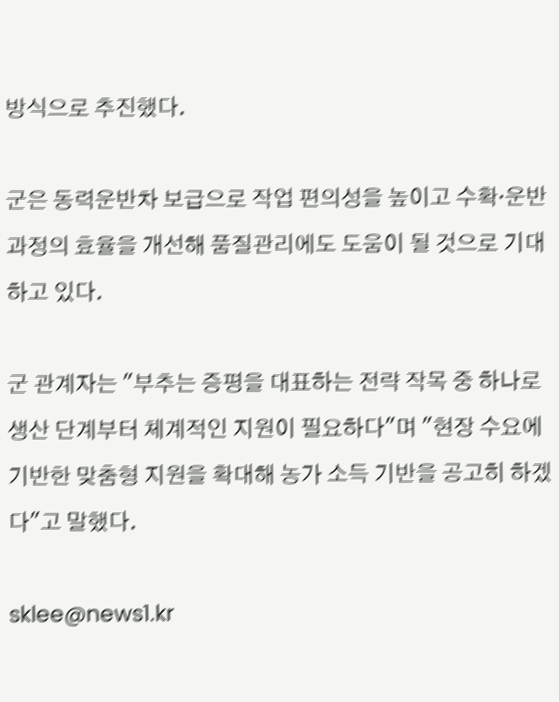방식으로 추진했다.

군은 동력운반차 보급으로 작업 편의성을 높이고 수확·운반 과정의 효율을 개선해 품질관리에도 도움이 될 것으로 기대하고 있다.

군 관계자는 "부추는 증평을 대표하는 전략 작목 중 하나로 생산 단계부터 체계적인 지원이 필요하다"며 "현장 수요에 기반한 맞춤형 지원을 확대해 농가 소득 기반을 공고히 하겠다"고 말했다.

sklee@news1.kr